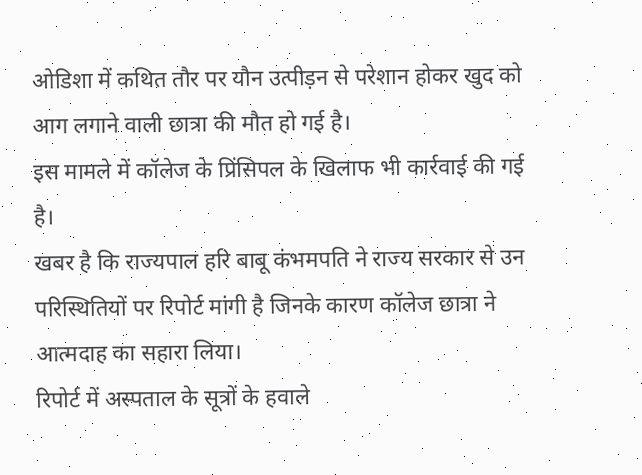ओडिशा में कथित तौर पर यौन उत्पीड़न से परेशान होकर खुद को आग लगाने वाली छात्रा की मौत हो गई है।
इस मामले में कॉलेज के प्रिंसिपल के खिलाफ भी कार्रवाई की गई है।
खबर है कि राज्यपाल हरि बाबू कंभमपति ने राज्य सरकार से उन परिस्थितियों पर रिपोर्ट मांगी है जिनके कारण कॉलेज छात्रा ने आत्मदाह का सहारा लिया।
रिपोर्ट में अस्पताल के सूत्रों के हवाले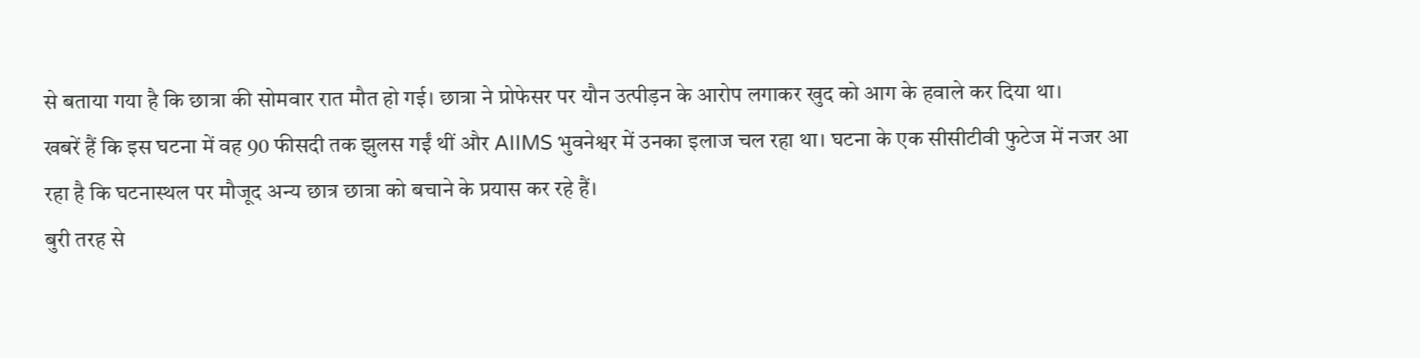से बताया गया है कि छात्रा की सोमवार रात मौत हो गई। छात्रा ने प्रोफेसर पर यौन उत्पीड़न के आरोप लगाकर खुद को आग के हवाले कर दिया था।
खबरें हैं कि इस घटना में वह 90 फीसदी तक झुलस गईं थीं और AIIMS भुवनेश्वर में उनका इलाज चल रहा था। घटना के एक सीसीटीवी फुटेज में नजर आ रहा है कि घटनास्थल पर मौजूद अन्य छात्र छात्रा को बचाने के प्रयास कर रहे हैं।
बुरी तरह से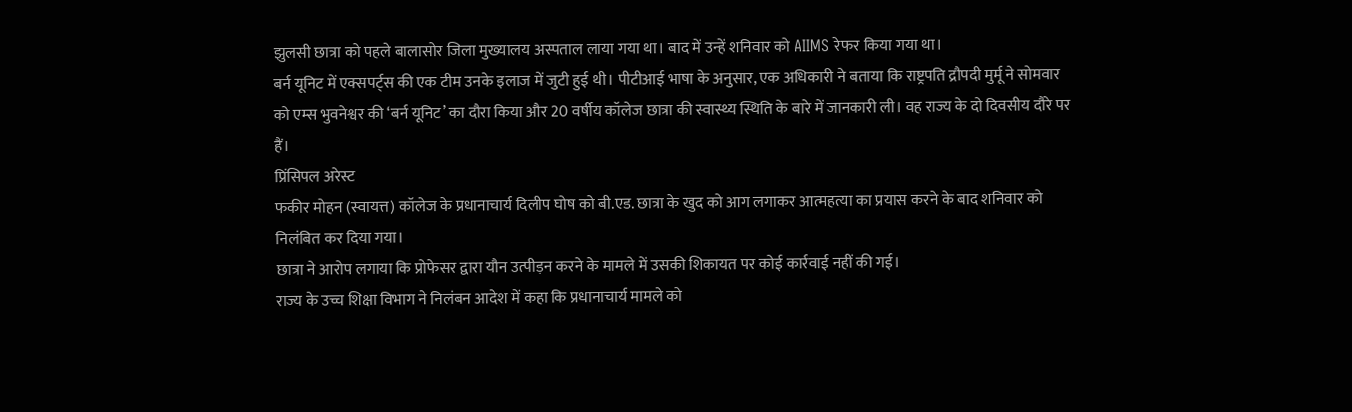झुलसी छात्रा को पहले बालासोर जिला मुख्यालय अस्पताल लाया गया था। बाद में उन्हें शनिवार को AIIMS रेफर किया गया था।
बर्न यूनिट में एक्सपर्ट्स की एक टीम उनके इलाज में जुटी हुई थी। पीटीआई भाषा के अनुसार, एक अधिकारी ने बताया कि राष्ट्रपति द्रौपदी मुर्मू ने सोमवार को एम्स भुवनेश्वर की ‘बर्न यूनिट’ का दौरा किया और 20 वर्षीय कॉलेज छात्रा की स्वास्थ्य स्थिति के बारे में जानकारी ली। वह राज्य के दो दिवसीय दौरे पर हैं।
प्रिंसिपल अरेस्ट
फकीर मोहन (स्वायत्त) कॉलेज के प्रधानाचार्य दिलीप घोष को बी.एड. छात्रा के खुद को आग लगाकर आत्महत्या का प्रयास करने के बाद शनिवार को निलंबित कर दिया गया।
छात्रा ने आरोप लगाया कि प्रोफेसर द्वारा यौन उत्पीड़न करने के मामले में उसकी शिकायत पर कोई कार्रवाई नहीं की गई।
राज्य के उच्च शिक्षा विभाग ने निलंबन आदेश में कहा कि प्रधानाचार्य मामले को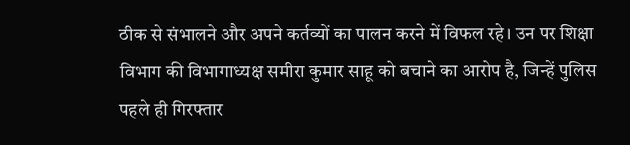ठीक से संभालने और अपने कर्तव्यों का पालन करने में विफल रहे। उन पर शिक्षा विभाग की विभागाध्यक्ष समीरा कुमार साहू को बचाने का आरोप है, जिन्हें पुलिस पहले ही गिरफ्तार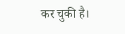कर चुकी है।